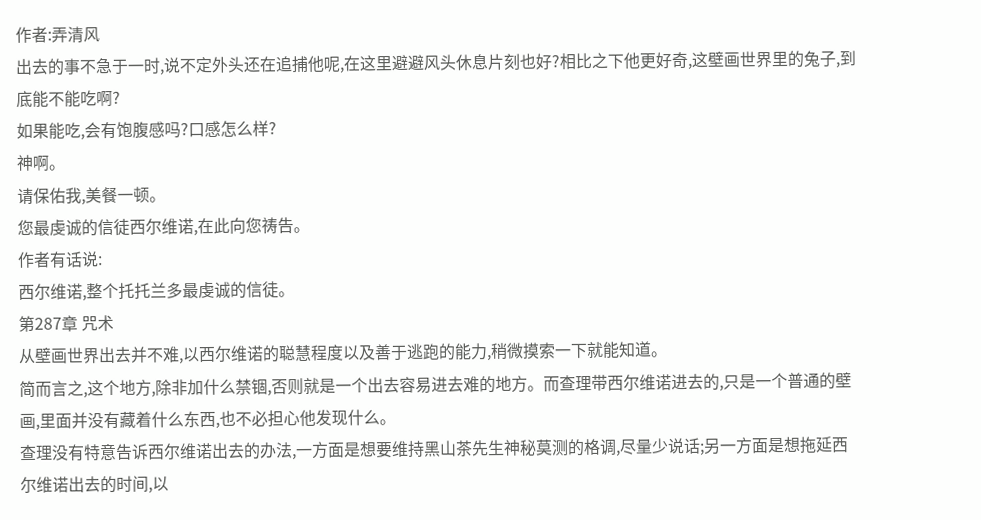作者:弄清风
出去的事不急于一时,说不定外头还在追捕他呢,在这里避避风头休息片刻也好?相比之下他更好奇,这壁画世界里的兔子,到底能不能吃啊?
如果能吃,会有饱腹感吗?口感怎么样?
神啊。
请保佑我,美餐一顿。
您最虔诚的信徒西尔维诺,在此向您祷告。
作者有话说:
西尔维诺,整个托托兰多最虔诚的信徒。
第287章 咒术
从壁画世界出去并不难,以西尔维诺的聪慧程度以及善于逃跑的能力,稍微摸索一下就能知道。
简而言之,这个地方,除非加什么禁锢,否则就是一个出去容易进去难的地方。而查理带西尔维诺进去的,只是一个普通的壁画,里面并没有藏着什么东西,也不必担心他发现什么。
查理没有特意告诉西尔维诺出去的办法,一方面是想要维持黑山茶先生神秘莫测的格调,尽量少说话;另一方面是想拖延西尔维诺出去的时间,以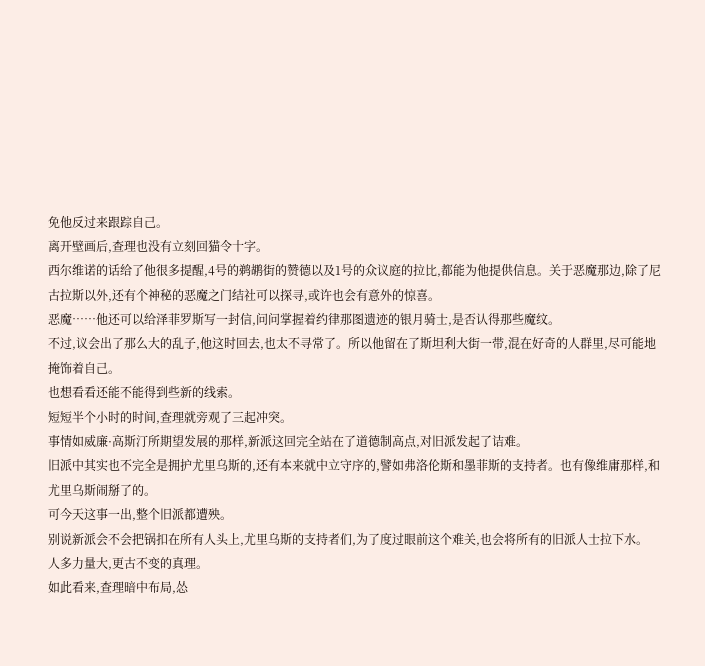免他反过来跟踪自己。
离开壁画后,查理也没有立刻回猫令十字。
西尔维诺的话给了他很多提醒,4号的鹈鹕街的赞德以及1号的众议庭的拉比,都能为他提供信息。关于恶魔那边,除了尼古拉斯以外,还有个神秘的恶魔之门结社可以探寻,或许也会有意外的惊喜。
恶魔……他还可以给泽菲罗斯写一封信,问问掌握着约律那图遗迹的银月骑士,是否认得那些魔纹。
不过,议会出了那么大的乱子,他这时回去,也太不寻常了。所以他留在了斯坦利大街一带,混在好奇的人群里,尽可能地掩饰着自己。
也想看看还能不能得到些新的线索。
短短半个小时的时间,查理就旁观了三起冲突。
事情如威廉·高斯汀所期望发展的那样,新派这回完全站在了道德制高点,对旧派发起了诘难。
旧派中其实也不完全是拥护尤里乌斯的,还有本来就中立守序的,譬如弗洛伦斯和墨菲斯的支持者。也有像维庸那样,和尤里乌斯闹掰了的。
可今天这事一出,整个旧派都遭殃。
别说新派会不会把锅扣在所有人头上,尤里乌斯的支持者们,为了度过眼前这个难关,也会将所有的旧派人士拉下水。
人多力量大,更古不变的真理。
如此看来,查理暗中布局,怂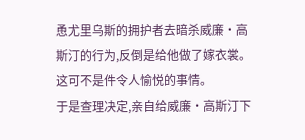恿尤里乌斯的拥护者去暗杀威廉·高斯汀的行为,反倒是给他做了嫁衣裳。
这可不是件令人愉悦的事情。
于是查理决定,亲自给威廉·高斯汀下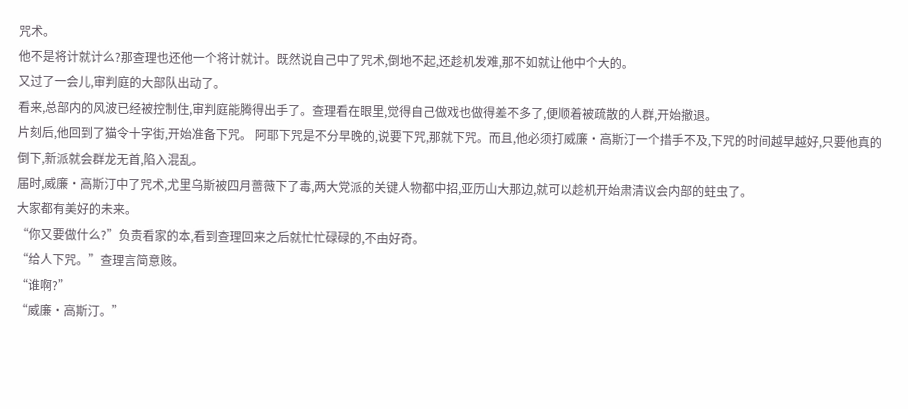咒术。
他不是将计就计么?那查理也还他一个将计就计。既然说自己中了咒术,倒地不起,还趁机发难,那不如就让他中个大的。
又过了一会儿,审判庭的大部队出动了。
看来,总部内的风波已经被控制住,审判庭能腾得出手了。查理看在眼里,觉得自己做戏也做得差不多了,便顺着被疏散的人群,开始撤退。
片刻后,他回到了猫令十字街,开始准备下咒。 阿耶下咒是不分早晚的,说要下咒,那就下咒。而且,他必须打威廉·高斯汀一个措手不及,下咒的时间越早越好,只要他真的倒下,新派就会群龙无首,陷入混乱。
届时,威廉·高斯汀中了咒术,尤里乌斯被四月蔷薇下了毒,两大党派的关键人物都中招,亚历山大那边,就可以趁机开始肃清议会内部的蛀虫了。
大家都有美好的未来。
“你又要做什么?”负责看家的本,看到查理回来之后就忙忙碌碌的,不由好奇。
“给人下咒。”查理言简意赅。
“谁啊?”
“威廉·高斯汀。”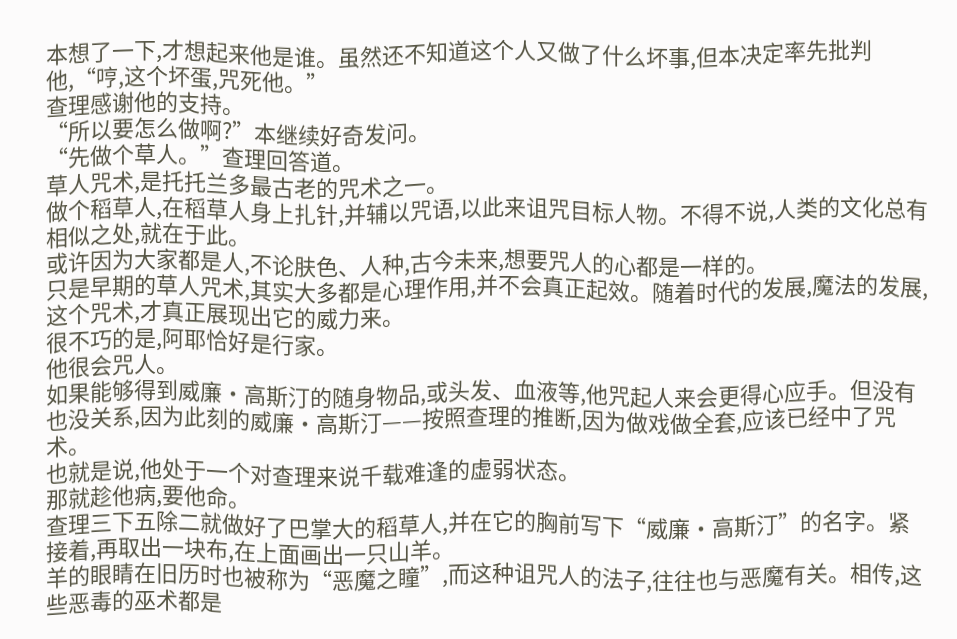本想了一下,才想起来他是谁。虽然还不知道这个人又做了什么坏事,但本决定率先批判他,“哼,这个坏蛋,咒死他。”
查理感谢他的支持。
“所以要怎么做啊?”本继续好奇发问。
“先做个草人。”查理回答道。
草人咒术,是托托兰多最古老的咒术之一。
做个稻草人,在稻草人身上扎针,并辅以咒语,以此来诅咒目标人物。不得不说,人类的文化总有相似之处,就在于此。
或许因为大家都是人,不论肤色、人种,古今未来,想要咒人的心都是一样的。
只是早期的草人咒术,其实大多都是心理作用,并不会真正起效。随着时代的发展,魔法的发展,这个咒术,才真正展现出它的威力来。
很不巧的是,阿耶恰好是行家。
他很会咒人。
如果能够得到威廉·高斯汀的随身物品,或头发、血液等,他咒起人来会更得心应手。但没有也没关系,因为此刻的威廉·高斯汀——按照查理的推断,因为做戏做全套,应该已经中了咒术。
也就是说,他处于一个对查理来说千载难逢的虚弱状态。
那就趁他病,要他命。
查理三下五除二就做好了巴掌大的稻草人,并在它的胸前写下“威廉·高斯汀”的名字。紧接着,再取出一块布,在上面画出一只山羊。
羊的眼睛在旧历时也被称为“恶魔之瞳”,而这种诅咒人的法子,往往也与恶魔有关。相传,这些恶毒的巫术都是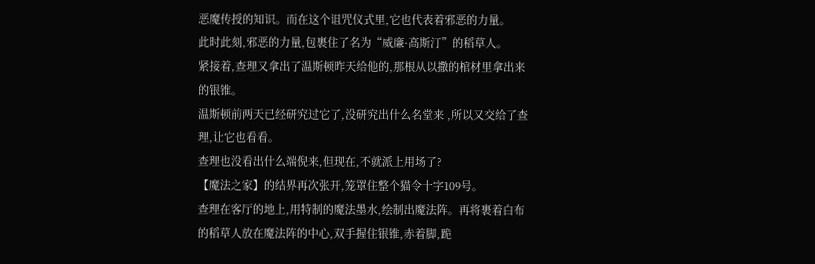恶魔传授的知识。而在这个诅咒仪式里,它也代表着邪恶的力量。
此时此刻,邪恶的力量,包裹住了名为“威廉·高斯汀”的稻草人。
紧接着,查理又拿出了温斯顿昨天给他的,那根从以撒的棺材里拿出来的银锥。
温斯顿前两天已经研究过它了,没研究出什么名堂来 ,所以又交给了查理,让它也看看。
查理也没看出什么端倪来,但现在,不就派上用场了?
【魔法之家】的结界再次张开,笼罩住整个猫令十字109号。
查理在客厅的地上,用特制的魔法墨水,绘制出魔法阵。再将裹着白布的稻草人放在魔法阵的中心,双手握住银锥,赤着脚,跪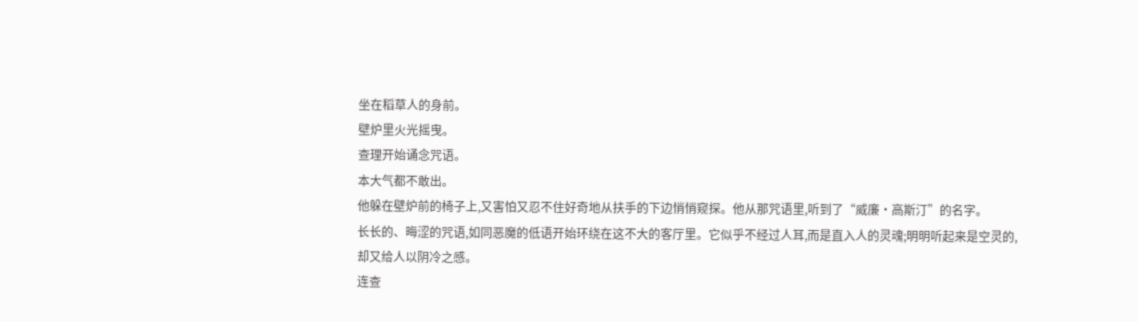坐在稻草人的身前。
壁炉里火光摇曳。
查理开始诵念咒语。
本大气都不敢出。
他躲在壁炉前的椅子上,又害怕又忍不住好奇地从扶手的下边悄悄窥探。他从那咒语里,听到了“威廉·高斯汀”的名字。
长长的、晦涩的咒语,如同恶魔的低语开始环绕在这不大的客厅里。它似乎不经过人耳,而是直入人的灵魂;明明听起来是空灵的,却又给人以阴冷之感。
连查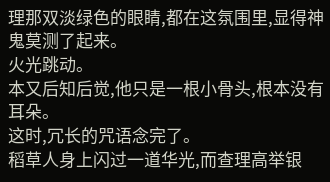理那双淡绿色的眼睛,都在这氛围里,显得神鬼莫测了起来。
火光跳动。
本又后知后觉,他只是一根小骨头,根本没有耳朵。
这时,冗长的咒语念完了。
稻草人身上闪过一道华光,而查理高举银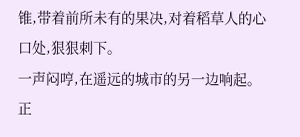锥,带着前所未有的果决,对着稻草人的心口处,狠狠刺下。
一声闷哼,在遥远的城市的另一边响起。
正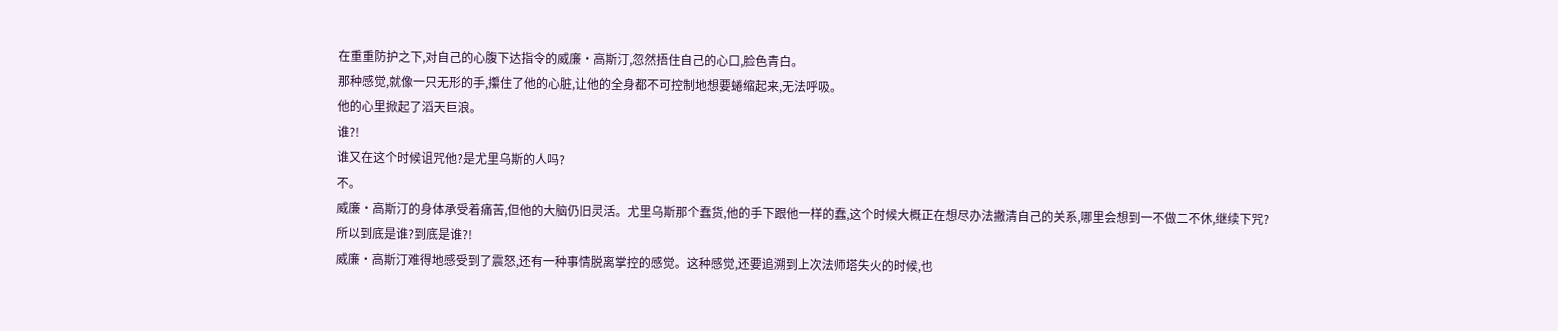在重重防护之下,对自己的心腹下达指令的威廉·高斯汀,忽然捂住自己的心口,脸色青白。
那种感觉,就像一只无形的手,攥住了他的心脏,让他的全身都不可控制地想要蜷缩起来,无法呼吸。
他的心里掀起了滔天巨浪。
谁?!
谁又在这个时候诅咒他?是尤里乌斯的人吗?
不。
威廉·高斯汀的身体承受着痛苦,但他的大脑仍旧灵活。尤里乌斯那个蠢货,他的手下跟他一样的蠢,这个时候大概正在想尽办法撇清自己的关系,哪里会想到一不做二不休,继续下咒?
所以到底是谁?到底是谁?!
威廉·高斯汀难得地感受到了震怒,还有一种事情脱离掌控的感觉。这种感觉,还要追溯到上次法师塔失火的时候,也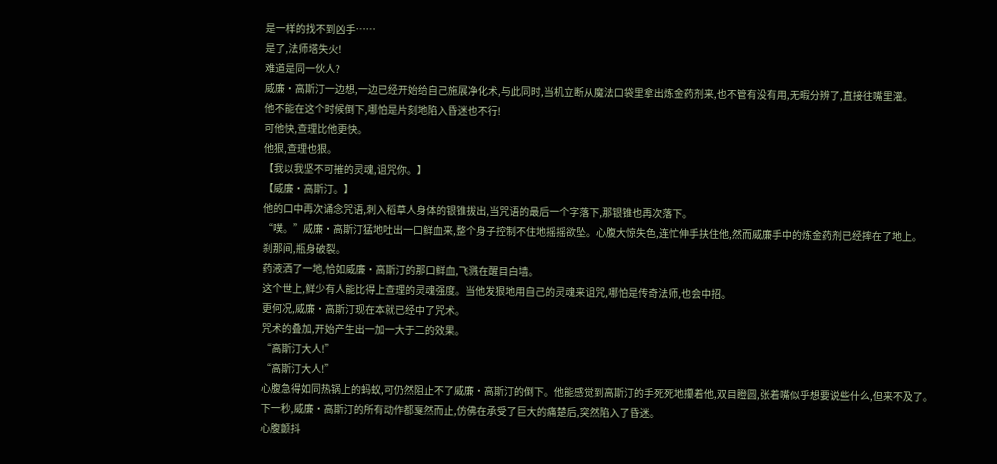是一样的找不到凶手……
是了,法师塔失火!
难道是同一伙人?
威廉·高斯汀一边想,一边已经开始给自己施展净化术,与此同时,当机立断从魔法口袋里拿出炼金药剂来,也不管有没有用,无暇分辨了,直接往嘴里灌。
他不能在这个时候倒下,哪怕是片刻地陷入昏迷也不行!
可他快,查理比他更快。
他狠,查理也狠。
【我以我坚不可摧的灵魂,诅咒你。】
【威廉·高斯汀。】
他的口中再次诵念咒语,刺入稻草人身体的银锥拔出,当咒语的最后一个字落下,那银锥也再次落下。
“噗。”威廉·高斯汀猛地吐出一口鲜血来,整个身子控制不住地摇摇欲坠。心腹大惊失色,连忙伸手扶住他,然而威廉手中的炼金药剂已经摔在了地上。
刹那间,瓶身破裂。
药液洒了一地,恰如威廉·高斯汀的那口鲜血,飞溅在醒目白墙。
这个世上,鲜少有人能比得上查理的灵魂强度。当他发狠地用自己的灵魂来诅咒,哪怕是传奇法师,也会中招。
更何况,威廉·高斯汀现在本就已经中了咒术。
咒术的叠加,开始产生出一加一大于二的效果。
“高斯汀大人!”
“高斯汀大人!”
心腹急得如同热锅上的蚂蚁,可仍然阻止不了威廉·高斯汀的倒下。他能感觉到高斯汀的手死死地攥着他,双目瞪圆,张着嘴似乎想要说些什么,但来不及了。
下一秒,威廉·高斯汀的所有动作都戛然而止,仿佛在承受了巨大的痛楚后,突然陷入了昏迷。
心腹颤抖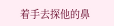着手去探他的鼻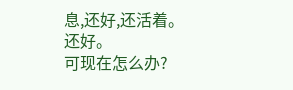息,还好,还活着。
还好。
可现在怎么办?